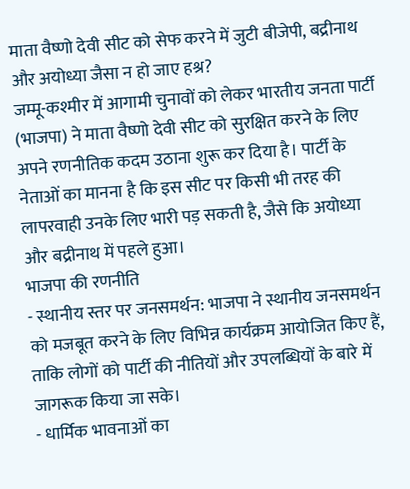माता वैष्णो देवी सीट को सेफ करने में जुटी बीजेपी, बद्रीनाथ और अयोध्या जैसा न हो जाए हश्र?
जम्मू-कश्मीर में आगामी चुनावों को लेकर भारतीय जनता पार्टी (भाजपा) ने माता वैष्णो देवी सीट को सुरक्षित करने के लिए अपने रणनीतिक कदम उठाना शुरू कर दिया है। पार्टी के नेताओं का मानना है कि इस सीट पर किसी भी तरह की लापरवाही उनके लिए भारी पड़ सकती है, जैसे कि अयोध्या और बद्रीनाथ में पहले हुआ।
भाजपा की रणनीति
- स्थानीय स्तर पर जनसमर्थन: भाजपा ने स्थानीय जनसमर्थन को मजबूत करने के लिए विभिन्न कार्यक्रम आयोजित किए हैं, ताकि लोगों को पार्टी की नीतियों और उपलब्धियों के बारे में जागरूक किया जा सके।
- धार्मिक भावनाओं का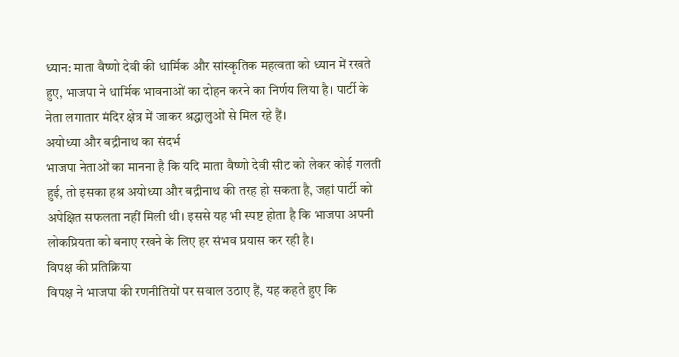ध्यान: माता वैष्णो देवी की धार्मिक और सांस्कृतिक महत्वता को ध्यान में रखते हुए, भाजपा ने धार्मिक भावनाओं का दोहन करने का निर्णय लिया है। पार्टी के नेता लगातार मंदिर क्षेत्र में जाकर श्रद्धालुओं से मिल रहे हैं।
अयोध्या और बद्रीनाथ का संदर्भ
भाजपा नेताओं का मानना है कि यदि माता वैष्णो देवी सीट को लेकर कोई गलती हुई, तो इसका हश्र अयोध्या और बद्रीनाथ की तरह हो सकता है, जहां पार्टी को अपेक्षित सफलता नहीं मिली थी। इससे यह भी स्पष्ट होता है कि भाजपा अपनी लोकप्रियता को बनाए रखने के लिए हर संभव प्रयास कर रही है।
विपक्ष की प्रतिक्रिया
विपक्ष ने भाजपा की रणनीतियों पर सवाल उठाए हैं, यह कहते हुए कि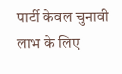पार्टी केवल चुनावी लाभ के लिए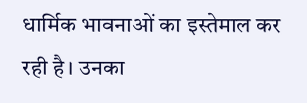धार्मिक भावनाओं का इस्तेमाल कर रही है। उनका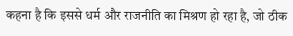कहना है कि इससे धर्म और राजनीति का मिश्रण हो रहा है, जो ठीक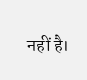नहीं है।